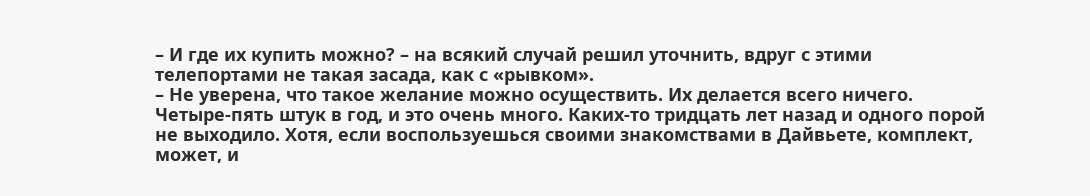– И где их купить можно? – на всякий случай решил уточнить, вдруг с этими телепортами не такая засада, как с «рывком».
– Не уверена, что такое желание можно осуществить. Их делается всего ничего. Четыре-пять штук в год, и это очень много. Каких-то тридцать лет назад и одного порой не выходило. Хотя, если воспользуешься своими знакомствами в Дайвьете, комплект, может, и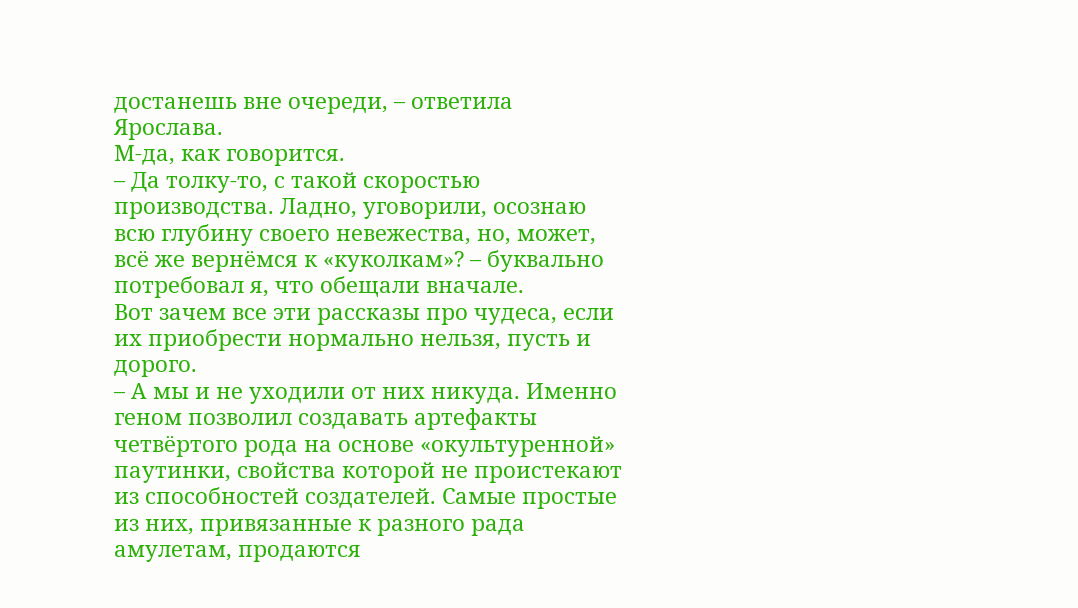достанешь вне очереди, – ответила Ярослава.
М-да, как говорится.
– Да толку-то, с такой скоростью производства. Ладно, уговорили, осознаю всю глубину своего невежества, но, может, всё же вернёмся к «куколкам»? – буквально потребовал я, что обещали вначале.
Вот зачем все эти рассказы про чудеса, если их приобрести нормально нельзя, пусть и дорого.
– А мы и не уходили от них никуда. Именно геном позволил создавать артефакты четвёртого рода на основе «окультуренной» паутинки, свойства которой не проистекают из способностей создателей. Самые простые из них, привязанные к разного рада амулетам, продаются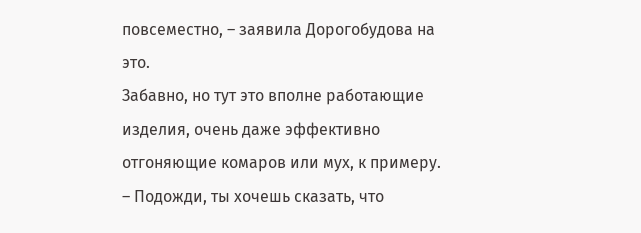повсеместно, – заявила Дорогобудова на это.
Забавно, но тут это вполне работающие изделия, очень даже эффективно отгоняющие комаров или мух, к примеру.
– Подожди, ты хочешь сказать, что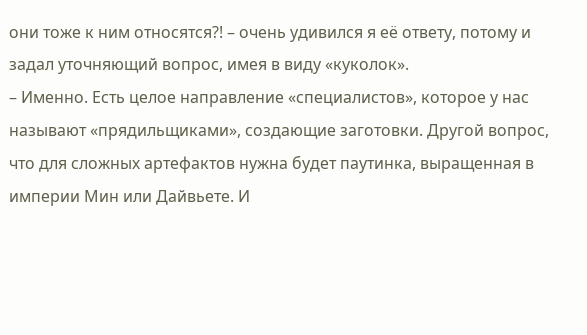они тоже к ним относятся?! – очень удивился я её ответу, потому и задал уточняющий вопрос, имея в виду «куколок».
– Именно. Есть целое направление «специалистов», которое у нас называют «прядильщиками», создающие заготовки. Другой вопрос, что для сложных артефактов нужна будет паутинка, выращенная в империи Мин или Дайвьете. И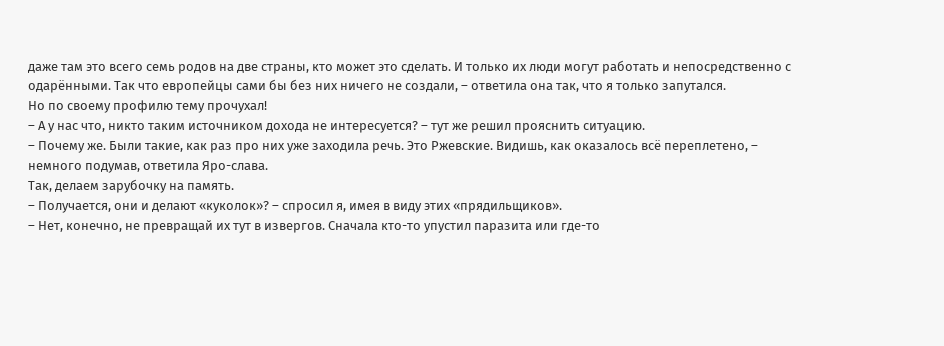даже там это всего семь родов на две страны, кто может это сделать. И только их люди могут работать и непосредственно с одарёнными. Так что европейцы сами бы без них ничего не создали, – ответила она так, что я только запутался.
Но по своему профилю тему прочухал!
– А у нас что, никто таким источником дохода не интересуется? – тут же решил прояснить ситуацию.
– Почему же. Были такие, как раз про них уже заходила речь. Это Ржевские. Видишь, как оказалось всё переплетено, – немного подумав, ответила Яро-слава.
Так, делаем зарубочку на память.
– Получается, они и делают «куколок»? – спросил я, имея в виду этих «прядильщиков».
– Нет, конечно, не превращай их тут в извергов. Сначала кто-то упустил паразита или где-то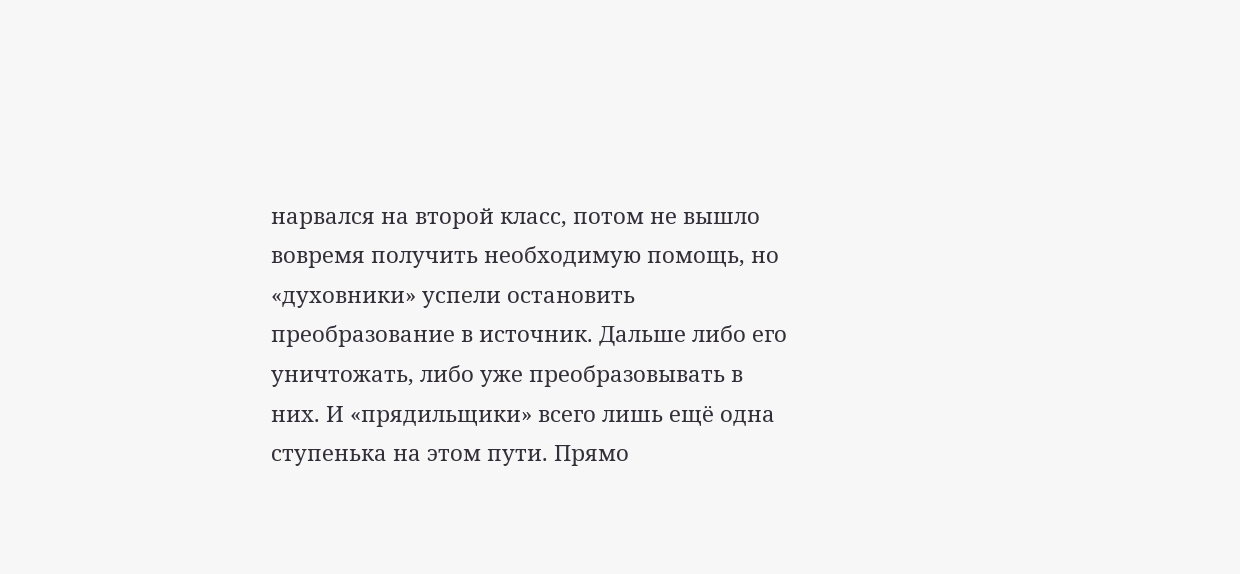нарвался на второй класс, потом не вышло вовремя получить необходимую помощь, но «духовники» успели остановить преобразование в источник. Дальше либо его уничтожать, либо уже преобразовывать в них. И «прядильщики» всего лишь ещё одна ступенька на этом пути. Прямо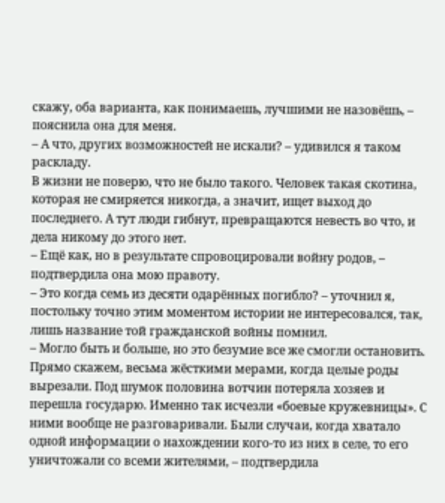скажу, оба варианта, как понимаешь, лучшими не назовёшь, – пояснила она для меня.
– А что, других возможностей не искали? – удивился я таком раскладу.
В жизни не поверю, что не было такого. Человек такая скотина, которая не смиряется никогда, а значит, ищет выход до последнего. А тут люди гибнут, превращаются невесть во что, и дела никому до этого нет.
– Ещё как, но в результате спровоцировали войну родов, – подтвердила она мою правоту.
– Это когда семь из десяти одарённых погибло? – уточнил я, постольку точно этим моментом истории не интересовался, так, лишь название той гражданской войны помнил.
– Могло быть и больше, но это безумие все же смогли остановить. Прямо скажем, весьма жёсткими мерами, когда целые роды вырезали. Под шумок половина вотчин потеряла хозяев и перешла государю. Именно так исчезли «боевые кружевницы». С ними вообще не разговаривали. Были случаи, когда хватало одной информации о нахождении кого-то из них в селе, то его уничтожали со всеми жителями, – подтвердила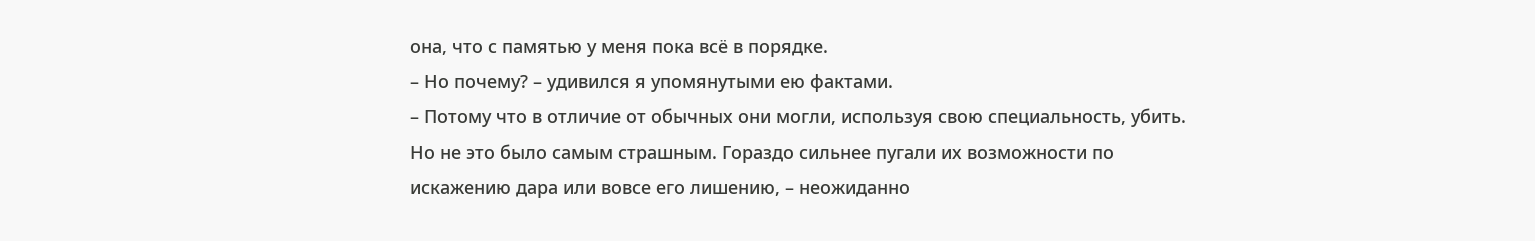она, что с памятью у меня пока всё в порядке.
– Но почему? – удивился я упомянутыми ею фактами.
– Потому что в отличие от обычных они могли, используя свою специальность, убить. Но не это было самым страшным. Гораздо сильнее пугали их возможности по искажению дара или вовсе его лишению, – неожиданно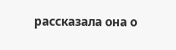рассказала она о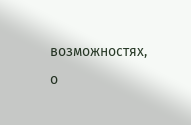возможностях, о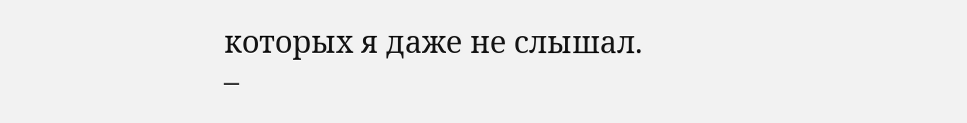которых я даже не слышал.
–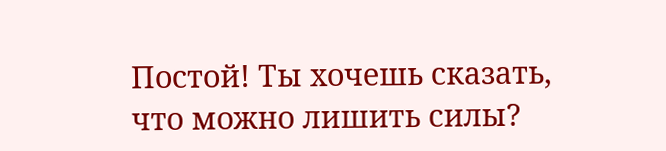Постой! Ты хочешь сказать, что можно лишить силы?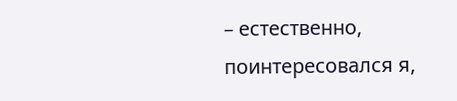– естественно, поинтересовался я,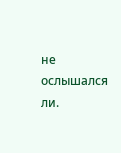не ослышался ли.